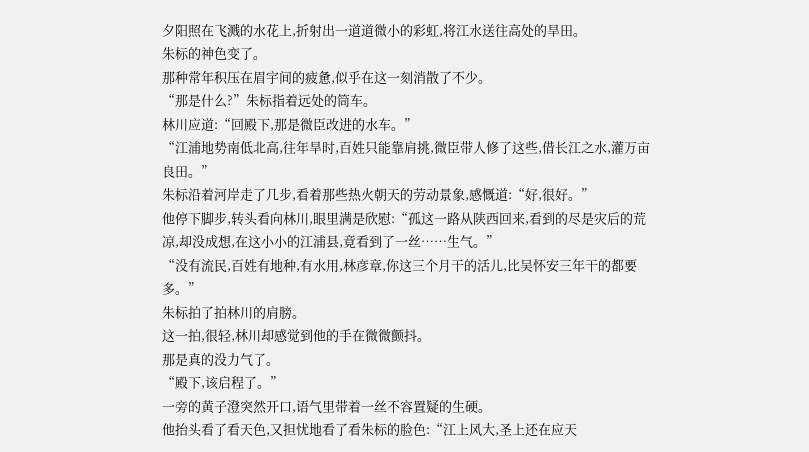夕阳照在飞溅的水花上,折射出一道道微小的彩虹,将江水送往高处的旱田。
朱标的神色变了。
那种常年积压在眉宇间的疲惫,似乎在这一刻消散了不少。
“那是什么?”朱标指着远处的筒车。
林川应道:“回殿下,那是微臣改进的水车。”
“江浦地势南低北高,往年旱时,百姓只能靠肩挑,微臣带人修了这些,借长江之水,灌万亩良田。”
朱标沿着河岸走了几步,看着那些热火朝天的劳动景象,感慨道:“好,很好。”
他停下脚步,转头看向林川,眼里满是欣慰:“孤这一路从陕西回来,看到的尽是灾后的荒凉,却没成想,在这小小的江浦县,竟看到了一丝……生气。”
“没有流民,百姓有地种,有水用,林彦章,你这三个月干的活儿,比吴怀安三年干的都要多。”
朱标拍了拍林川的肩膀。
这一拍,很轻,林川却感觉到他的手在微微颤抖。
那是真的没力气了。
“殿下,该启程了。”
一旁的黄子澄突然开口,语气里带着一丝不容置疑的生硬。
他抬头看了看天色,又担忧地看了看朱标的脸色:“江上风大,圣上还在应天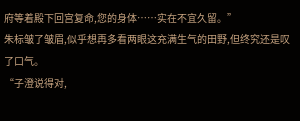府等着殿下回宫复命,您的身体……实在不宜久留。”
朱标皱了皱眉,似乎想再多看两眼这充满生气的田野,但终究还是叹了口气。
“子澄说得对,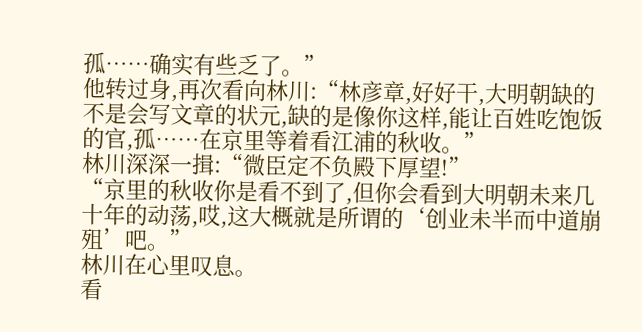孤……确实有些乏了。”
他转过身,再次看向林川:“林彦章,好好干,大明朝缺的不是会写文章的状元,缺的是像你这样,能让百姓吃饱饭的官,孤……在京里等着看江浦的秋收。”
林川深深一揖:“微臣定不负殿下厚望!”
“京里的秋收你是看不到了,但你会看到大明朝未来几十年的动荡,哎,这大概就是所谓的‘创业未半而中道崩殂’吧。”
林川在心里叹息。
看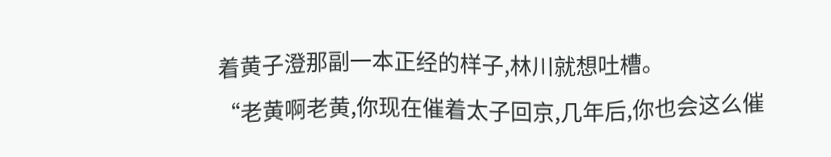着黄子澄那副一本正经的样子,林川就想吐槽。
“老黄啊老黄,你现在催着太子回京,几年后,你也会这么催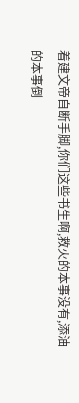着建文帝自断手脚,你们这些书生啊,救火的本事没有,添油的本事倒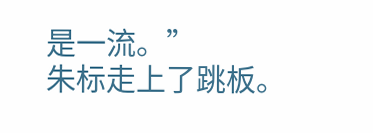是一流。”
朱标走上了跳板。